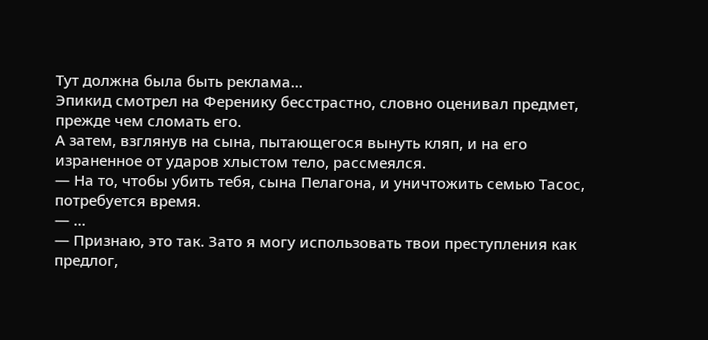Тут должна была быть реклама...
Эпикид смотрел на Ференику бесстрастно, словно оценивал предмет, прежде чем сломать его.
А затем, взглянув на сына, пытающегося вынуть кляп, и на его израненное от ударов хлыстом тело, рассмеялся.
— На то, чтобы убить тебя, сына Пелагона, и уничтожить семью Тасос, потребуется время.
— …
— Признаю, это так. Зато я могу использовать твои преступления как предлог,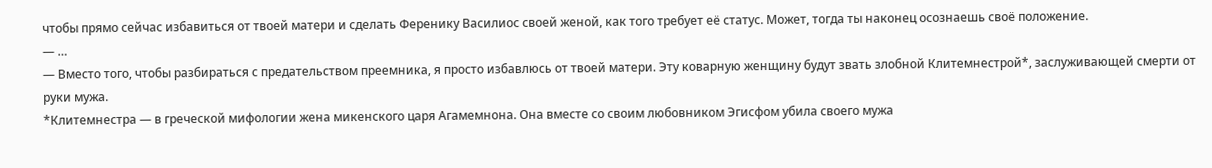чтобы прямо сейчас избавиться от твоей матери и сделать Ференику Василиос своей женой, как того требует её статус. Может, тогда ты наконец осознаешь своё положение.
— …
— Вместо того, чтобы разбираться с предательством преемника, я просто избавлюсь от твоей матери. Эту коварную женщину будут звать злобной Клитемнестрой*, заслуживающей смерти от руки мужа.
*Клитемнестра — в греческой мифологии жена микенского царя Агамемнона. Она вместе со своим любовником Эгисфом убила своего мужа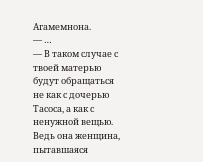Агамемнона.
— …
— В таком случае с твоей матерью будут обращаться не как с дочерью Тасоса, а как с ненужной вещью. Ведь она женщина, пытавшаяся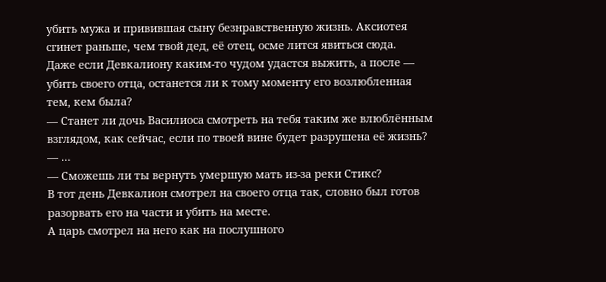убить мужа и привившая сыну безнравственную жизнь. Аксиотея сгинет раньше, чем твой дед, её отец, осме лится явиться сюда.
Даже если Девкалиону каким-то чудом удастся выжить, а после — убить своего отца, останется ли к тому моменту его возлюбленная тем, кем была?
— Станет ли дочь Василиоса смотреть на тебя таким же влюблённым взглядом, как сейчас, если по твоей вине будет разрушена её жизнь?
— …
— Сможешь ли ты вернуть умершую мать из-за реки Стикс?
В тот день Девкалион смотрел на своего отца так, словно был готов разорвать его на части и убить на месте.
А царь смотрел на него как на послушного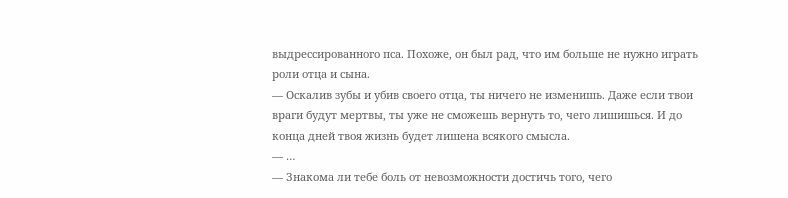выдрессированного пса. Похоже, он был рад, что им больше не нужно играть роли отца и сына.
— Оскалив зубы и убив своего отца, ты ничего не изменишь. Даже если твои враги будут мертвы, ты уже не сможешь вернуть то, чего лишишься. И до конца дней твоя жизнь будет лишена всякого смысла.
— …
— Знакома ли тебе боль от невозможности достичь того, чего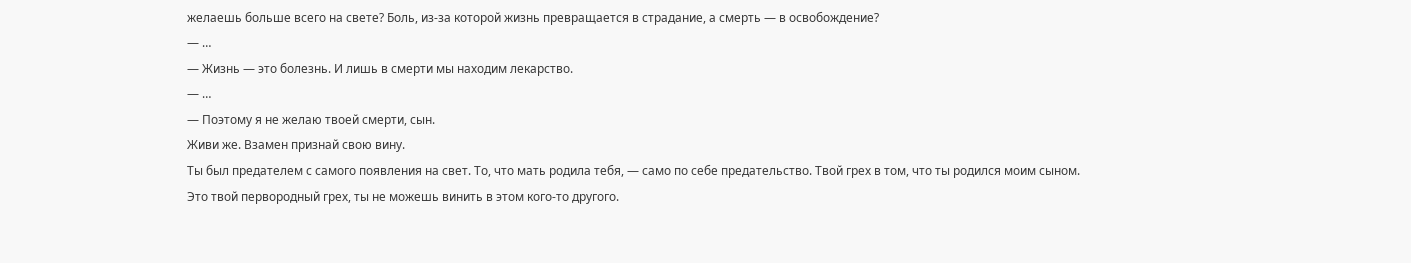желаешь больше всего на свете? Боль, из-за которой жизнь превращается в страдание, а смерть — в освобождение?
— …
— Жизнь — это болезнь. И лишь в смерти мы находим лекарство.
— …
— Поэтому я не желаю твоей смерти, сын.
Живи же. Взамен признай свою вину.
Ты был предателем с самого появления на свет. То, что мать родила тебя, — само по себе предательство. Твой грех в том, что ты родился моим сыном.
Это твой первородный грех, ты не можешь винить в этом кого-то другого.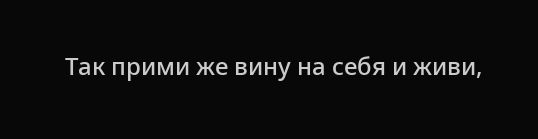Так прими же вину на себя и живи,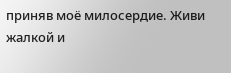приняв моё милосердие. Живи жалкой и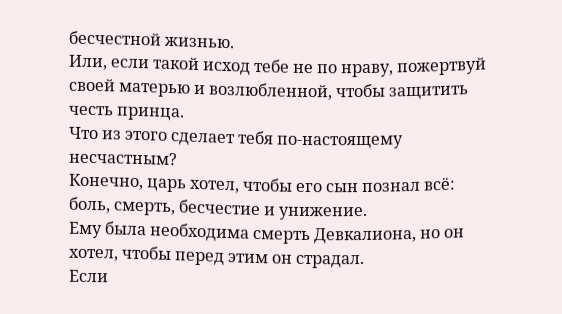бесчестной жизнью.
Или, если такой исход тебе не по нраву, пожертвуй своей матерью и возлюбленной, чтобы защитить честь принца.
Что из этого сделает тебя по-настоящему несчастным?
Конечно, царь хотел, чтобы его сын познал всё: боль, смерть, бесчестие и унижение.
Ему была необходима смерть Девкалиона, но он хотел, чтобы перед этим он страдал.
Если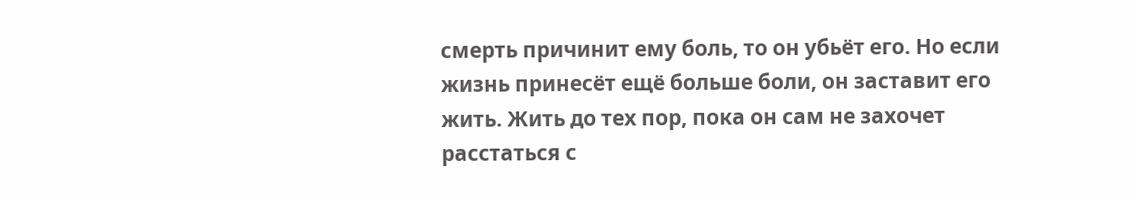смерть причинит ему боль, то он убьёт его. Но если жизнь принесёт ещё больше боли, он заставит его жить. Жить до тех пор, пока он сам не захочет расстаться с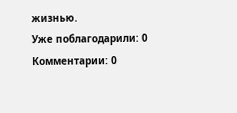жизнью.
Уже поблагодарили: 0
Комментарии: 0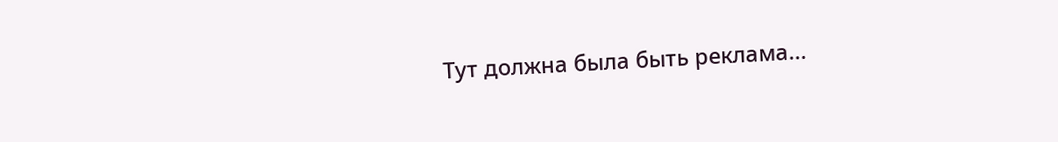Тут должна была быть реклама...